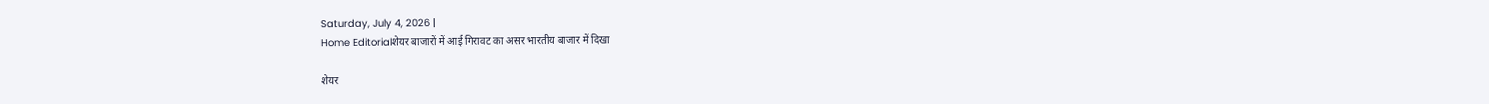Saturday, July 4, 2026 |
Home Editorialशेयर बाजारों में आई गिरावट का असर भारतीय बाजार में दिखा

शेयर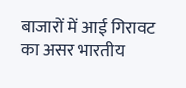बाजारों में आई गिरावट का असर भारतीय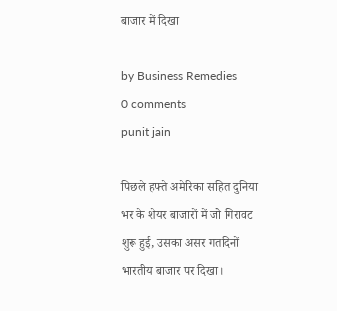बाजार में दिखा

by Business Remedies
0 comments
punit jain

पिछले हफ्ते अमेरिका सहित दुनिया भर के शेयर बाजारों में जो गिरावट शुरू हुई, उसका असर गतदिनों भारतीय बाजार पर दिखा।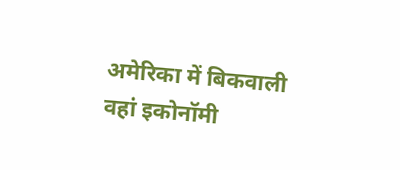अमेरिका में बिकवाली वहां इकोनॉमी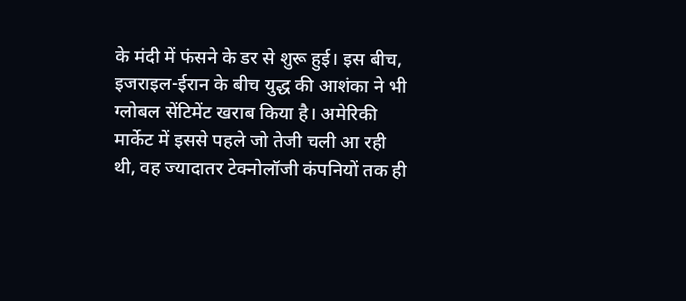के मंदी में फंसने के डर से शुरू हुई। इस बीच, इजराइल-ईरान के बीच युद्ध की आशंका ने भी ग्लोबल सेंटिमेंट खराब किया है। अमेरिकी मार्केट में इससे पहले जो तेजी चली आ रही थी, वह ज्यादातर टेक्नोलॉजी कंपनियों तक ही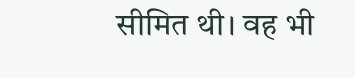सीमित थी। वह भी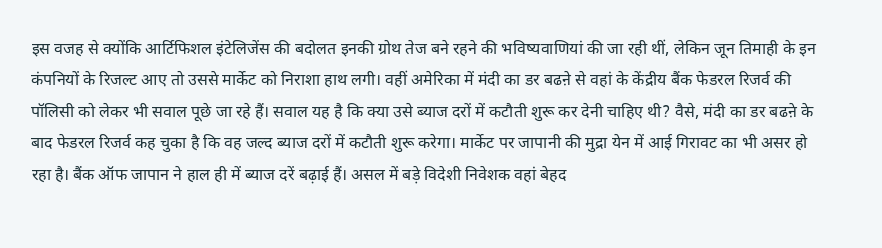इस वजह से क्योंकि आर्टिफिशल इंटेलिजेंस की बदोलत इनकी ग्रोथ तेज बने रहने की भविष्यवाणियां की जा रही थीं, लेकिन जून तिमाही के इन कंपनियों के रिजल्ट आए तो उससे मार्केट को निराशा हाथ लगी। वहीं अमेरिका में मंदी का डर बढऩे से वहां के केंद्रीय बैंक फेडरल रिजर्व की पॉलिसी को लेकर भी सवाल पूछे जा रहे हैं। सवाल यह है कि क्या उसे ब्याज दरों में कटौती शुरू कर देनी चाहिए थी? वैसे, मंदी का डर बढऩे के बाद फेडरल रिजर्व कह चुका है कि वह जल्द ब्याज दरों में कटौती शुरू करेगा। मार्केट पर जापानी की मुद्रा येन में आई गिरावट का भी असर हो रहा है। बैंक ऑफ जापान ने हाल ही में ब्याज दरें बढ़ाई हैं। असल में बड़े विदेशी निवेशक वहां बेहद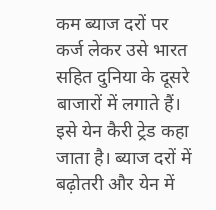कम ब्याज दरों पर कर्ज लेकर उसे भारत सहित दुनिया के दूसरे बाजारों में लगाते हैं। इसे येन कैरी ट्रेड कहा जाता है। ब्याज दरों में बढ़ोतरी और येन में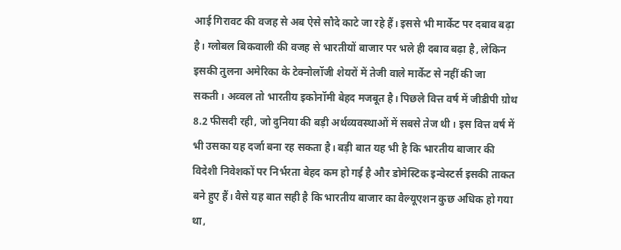आई गिरावट की वजह से अब ऐसे सौदे काटे जा रहे हैं। इससे भी मार्केट पर दबाव बढ़ा है। ग्लोबल बिकवाली की वजह से भारतीयों बाजार पर भले ही दबाव बढ़ा है, लेकिन इसकी तुलना अमेरिका के टेक्नोलॉजी शेयरों में तेजी वाले मार्केट से नहीं की जा सकती। अव्वल तो भारतीय इकोनॉमी बेहद मजबूत है। पिछले वित्त वर्ष में जीडीपी ग्रोथ 8.2 फीसदी रही, जो दुनिया की बड़ी अर्थव्यवस्थाओं में सबसे तेज थी। इस वित्त वर्ष में भी उसका यह दर्जा बना रह सकता है। बड़ी बात यह भी है कि भारतीय बाजार की विदेशी निवेशकों पर निर्भरता बेहद कम हो गई है और डोमेस्टिक इन्वेस्टर्स इसकी ताकत बने हुए हैं। वैसे यह बात सही है कि भारतीय बाजार का वैल्यूएशन कुछ अधिक हो गया था,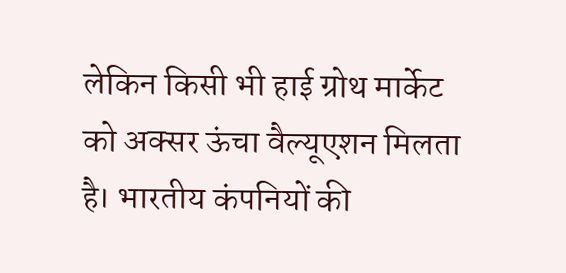लेकिन किसी भी हाई ग्रोथ मार्केट को अक्सर ऊंचा वैल्यूएशन मिलता है। भारतीय कंपनियों की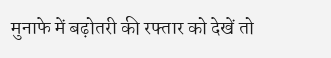मुनाफे में बढ़ोतरी की रफ्तार को देखें तो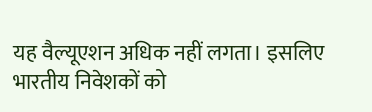यह वैल्यूएशन अधिक नहीं लगता। इसलिए भारतीय निवेशकों को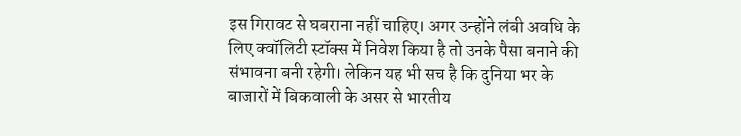इस गिरावट से घबराना नहीं चाहिए। अगर उन्होंने लंबी अवधि के लिए क्वॉलिटी स्टॉक्स में निवेश किया है तो उनके पैसा बनाने की संभावना बनी रहेगी। लेकिन यह भी सच है कि दुनिया भर के बाजारों में बिकवाली के असर से भारतीय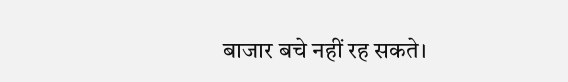बाजार बचे नहीं रह सकते।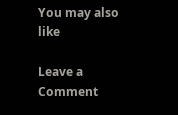You may also like

Leave a Comment